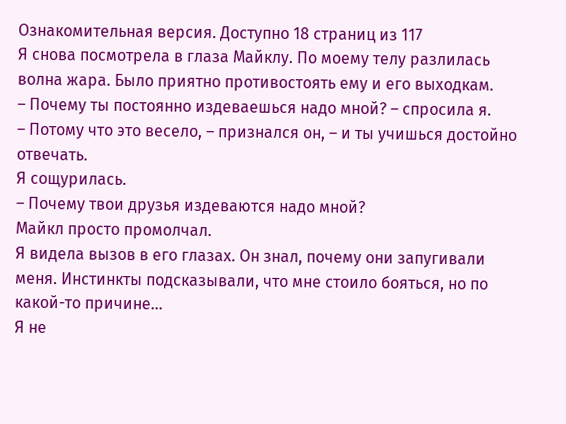Ознакомительная версия. Доступно 18 страниц из 117
Я снова посмотрела в глаза Майклу. По моему телу разлилась волна жара. Было приятно противостоять ему и его выходкам.
– Почему ты постоянно издеваешься надо мной? – спросила я.
– Потому что это весело, – признался он, – и ты учишься достойно отвечать.
Я сощурилась.
– Почему твои друзья издеваются надо мной?
Майкл просто промолчал.
Я видела вызов в его глазах. Он знал, почему они запугивали меня. Инстинкты подсказывали, что мне стоило бояться, но по какой-то причине…
Я не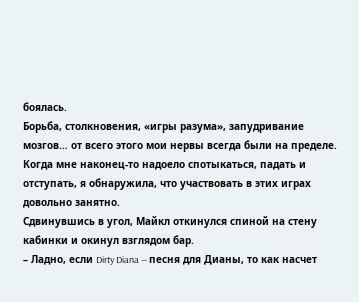боялась.
Борьба, столкновения, «игры разума», запудривание мозгов… от всего этого мои нервы всегда были на пределе. Когда мне наконец-то надоело спотыкаться, падать и отступать, я обнаружила, что участвовать в этих играх довольно занятно.
Сдвинувшись в угол, Майкл откинулся спиной на стену кабинки и окинул взглядом бар.
– Ладно, если Dirty Diana — песня для Дианы, то как насчет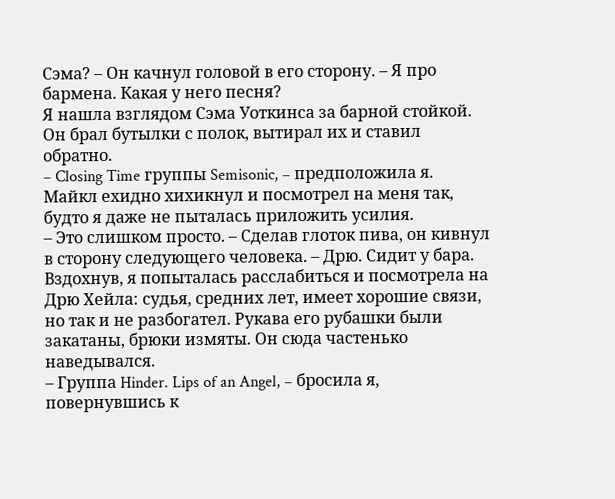Сэма? – Он качнул головой в его сторону. – Я про бармена. Какая у него песня?
Я нашла взглядом Сэма Уоткинса за барной стойкой. Он брал бутылки с полок, вытирал их и ставил обратно.
– Closing Time группы Semisonic, – предположила я.
Майкл ехидно хихикнул и посмотрел на меня так, будто я даже не пыталась приложить усилия.
– Это слишком просто. – Сделав глоток пива, он кивнул в сторону следующего человека. – Дрю. Сидит у бара.
Вздохнув, я попыталась расслабиться и посмотрела на Дрю Хейла: судья, средних лет, имеет хорошие связи, но так и не разбогател. Рукава его рубашки были закатаны, брюки измяты. Он сюда частенько наведывался.
– Группа Hinder. Lips of an Angel, – бросила я, повернувшись к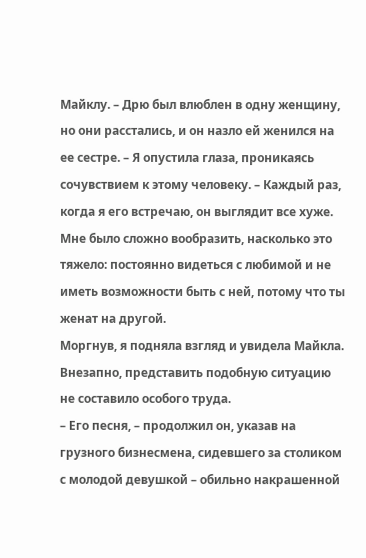Майклу. – Дрю был влюблен в одну женщину, но они расстались, и он назло ей женился на ее сестре. – Я опустила глаза, проникаясь сочувствием к этому человеку. – Каждый раз, когда я его встречаю, он выглядит все хуже.
Мне было сложно вообразить, насколько это тяжело: постоянно видеться с любимой и не иметь возможности быть с ней, потому что ты женат на другой.
Моргнув, я подняла взгляд и увидела Майкла. Внезапно, представить подобную ситуацию не составило особого труда.
– Его песня, – продолжил он, указав на грузного бизнесмена, сидевшего за столиком с молодой девушкой – обильно накрашенной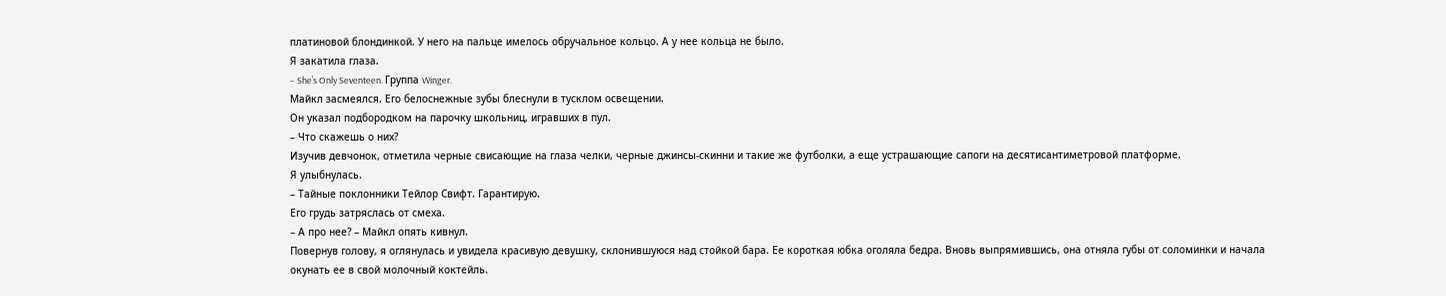платиновой блондинкой. У него на пальце имелось обручальное кольцо. А у нее кольца не было.
Я закатила глаза.
– She’s Only Seventeen. Группа Winger.
Майкл засмеялся. Его белоснежные зубы блеснули в тусклом освещении.
Он указал подбородком на парочку школьниц, игравших в пул.
– Что скажешь о них?
Изучив девчонок, отметила черные свисающие на глаза челки, черные джинсы-скинни и такие же футболки, а еще устрашающие сапоги на десятисантиметровой платформе.
Я улыбнулась.
– Тайные поклонники Тейлор Свифт. Гарантирую.
Его грудь затряслась от смеха.
– А про нее? – Майкл опять кивнул.
Повернув голову, я оглянулась и увидела красивую девушку, склонившуюся над стойкой бара. Ее короткая юбка оголяла бедра. Вновь выпрямившись, она отняла губы от соломинки и начала окунать ее в свой молочный коктейль.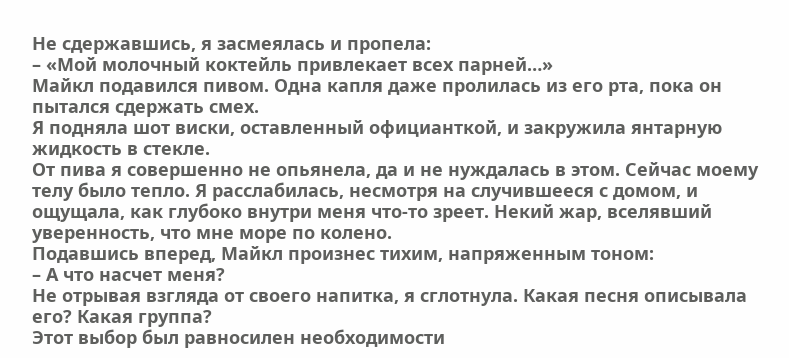Не сдержавшись, я засмеялась и пропела:
– «Мой молочный коктейль привлекает всех парней…»
Майкл подавился пивом. Одна капля даже пролилась из его рта, пока он пытался сдержать смех.
Я подняла шот виски, оставленный официанткой, и закружила янтарную жидкость в стекле.
От пива я совершенно не опьянела, да и не нуждалась в этом. Сейчас моему телу было тепло. Я расслабилась, несмотря на случившееся с домом, и ощущала, как глубоко внутри меня что-то зреет. Некий жар, вселявший уверенность, что мне море по колено.
Подавшись вперед, Майкл произнес тихим, напряженным тоном:
– А что насчет меня?
Не отрывая взгляда от своего напитка, я сглотнула. Какая песня описывала его? Какая группа?
Этот выбор был равносилен необходимости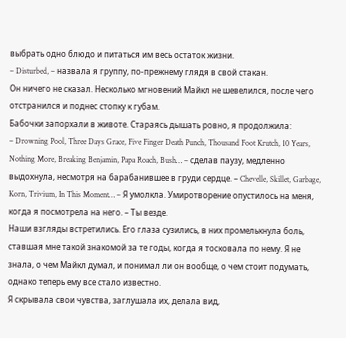выбрать одно блюдо и питаться им весь остаток жизни.
– Disturbed, – назвала я группу, по-прежнему глядя в свой стакан.
Он ничего не сказал. Несколько мгновений Майкл не шевелился, после чего отстранился и поднес стопку к губам.
Бабочки запорхали в животе. Стараясь дышать ровно, я продолжила:
– Drowning Pool, Three Days Grace, Five Finger Death Punch, Thousand Foot Krutch, 10 Years, Nothing More, Breaking Benjamin, Papa Roach, Bush… – сделав паузу, медленно выдохнула, несмотря на барабанившее в груди сердце. – Chevelle, Skillet, Garbage, Korn, Trivium, In This Moment… – Я умолкла. Умиротворение опустилось на меня, когда я посмотрела на него. – Ты везде.
Наши взгляды встретились. Его глаза сузились, в них промелькнула боль, ставшая мне такой знакомой за те годы, когда я тосковала по нему. Я не знала, о чем Майкл думал, и понимал ли он вообще, о чем стоит подумать, однако теперь ему все стало известно.
Я скрывала свои чувства, заглушала их, делала вид,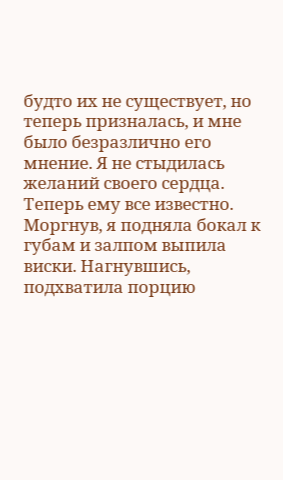будто их не существует, но теперь призналась, и мне было безразлично его мнение. Я не стыдилась желаний своего сердца.
Теперь ему все известно.
Моргнув, я подняла бокал к губам и залпом выпила виски. Нагнувшись, подхватила порцию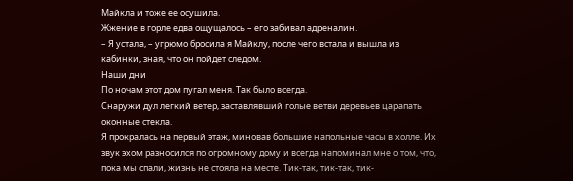Майкла и тоже ее осушила.
Жжение в горле едва ощущалось – его забивал адреналин.
– Я устала, – угрюмо бросила я Майклу, после чего встала и вышла из кабинки, зная, что он пойдет следом.
Наши дни
По ночам этот дом пугал меня. Так было всегда.
Снаружи дул легкий ветер, заставлявший голые ветви деревьев царапать оконные стекла.
Я прокралась на первый этаж, миновав большие напольные часы в холле. Их звук эхом разносился по огромному дому и всегда напоминал мне о том, что, пока мы спали, жизнь не стояла на месте. Тик-так, тик-так, тик-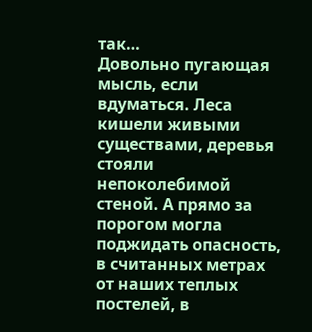так…
Довольно пугающая мысль, если вдуматься. Леса кишели живыми существами, деревья стояли непоколебимой стеной. А прямо за порогом могла поджидать опасность, в считанных метрах от наших теплых постелей, в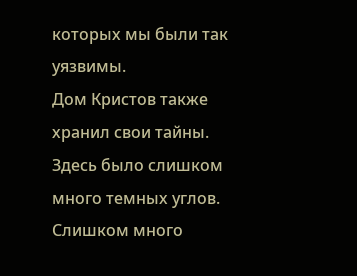которых мы были так уязвимы.
Дом Кристов также хранил свои тайны. Здесь было слишком много темных углов. Слишком много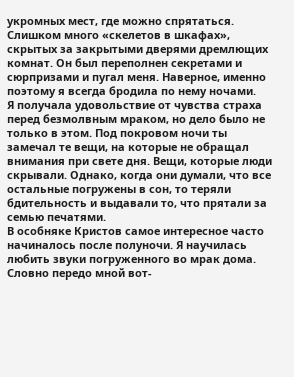укромных мест, где можно спрятаться. Слишком много «скелетов в шкафах», скрытых за закрытыми дверями дремлющих комнат. Он был переполнен секретами и сюрпризами и пугал меня. Наверное, именно поэтому я всегда бродила по нему ночами.
Я получала удовольствие от чувства страха перед безмолвным мраком, но дело было не только в этом. Под покровом ночи ты замечал те вещи, на которые не обращал внимания при свете дня. Вещи, которые люди скрывали. Однако, когда они думали, что все остальные погружены в сон, то теряли бдительность и выдавали то, что прятали за семью печатями.
В особняке Кристов самое интересное часто начиналось после полуночи. Я научилась любить звуки погруженного во мрак дома. Словно передо мной вот-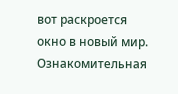вот раскроется окно в новый мир.
Ознакомительная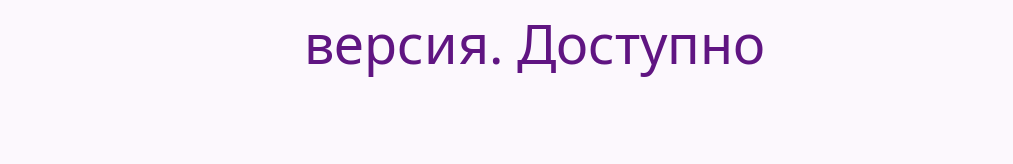версия. Доступно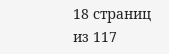18 страниц из 117